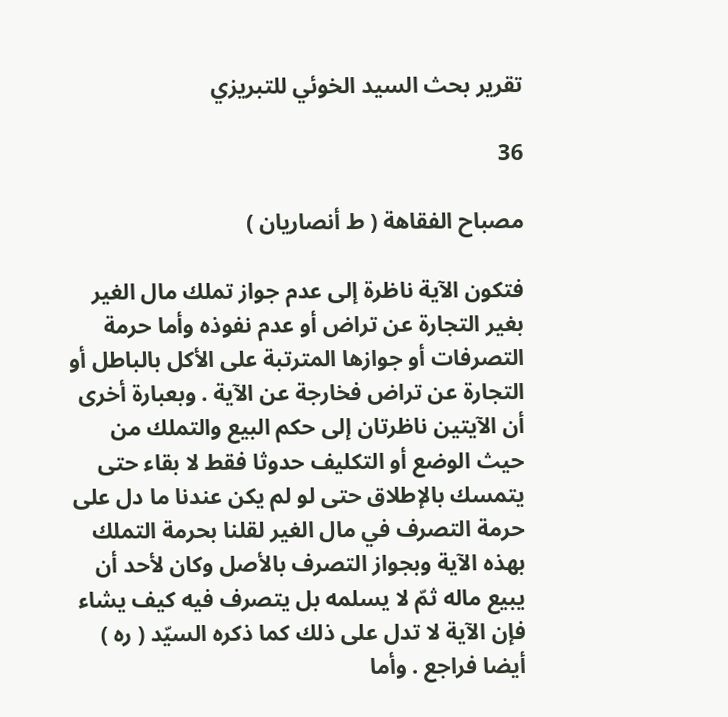تقرير بحث السيد الخوئي للتبريزي

36

مصباح الفقاهة ( ط أنصاريان )

فتكون الآية ناظرة إلى عدم جواز تملك مال الغير بغير التجارة عن تراض أو عدم نفوذه وأما حرمة التصرفات أو جوازها المترتبة على الأكل بالباطل أو التجارة عن تراض فخارجة عن الآية . وبعبارة أخرى أن الآيتين ناظرتان إلى حكم البيع والتملك من حيث الوضع أو التكليف حدوثا فقط لا بقاء حتى يتمسك بالإطلاق حتى لو لم يكن عندنا ما دل على حرمة التصرف في مال الغير لقلنا بحرمة التملك بهذه الآية وبجواز التصرف بالأصل وكان لأحد أن يبيع ماله ثمّ لا يسلمه بل يتصرف فيه كيف يشاء فإن الآية لا تدل على ذلك كما ذكره السيّد ( ره ) أيضا فراجع . وأما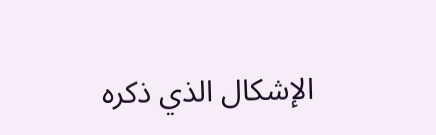الإشكال الذي ذكره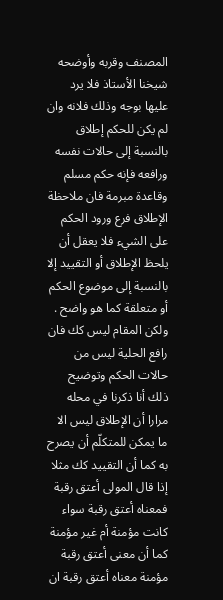المصنف وقربه وأوضحه شيخنا الأستاذ فلا يرد عليها بوجه وذلك فلانه وان لم يكن للحكم إطلاق بالنسبة إلى حالات نفسه ورافعه فإنه حكم مسلم وقاعدة مبرمة فان ملاحظة الإطلاق فرع ورود الحكم على الشيء فلا يعقل أن يلحظ الإطلاق أو التقييد إلا بالنسبة إلى موضوع الحكم أو متعلقة كما هو واضح . ولكن المقام ليس كك فان رافع الحلية ليس من حالات الحكم وتوضيح ذلك أنا ذكرنا في محله مرارا أن الإطلاق ليس الا ما يمكن للمتكلّم أن يصرح به كما أن التقييد كك مثلا إذا قال المولى أعتق رقبة فمعناه أعتق رقبة سواء كانت مؤمنة أم غير مؤمنة كما أن معنى أعتق رقبة مؤمنة معناه أعتق رقبة ان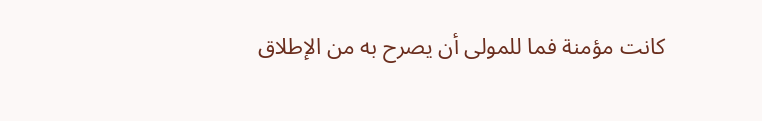كانت مؤمنة فما للمولى أن يصرح به من الإطلاق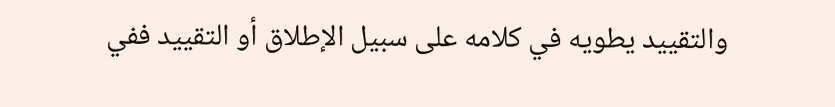والتقييد يطويه في كلامه على سبيل الإطلاق أو التقييد ففي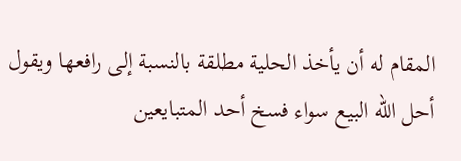المقام له أن يأخذ الحلية مطلقة بالنسبة إلى رافعها ويقول أحل اللّه البيع سواء فسخ أحد المتبايعين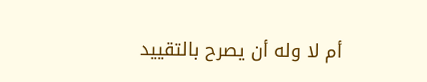أم لا وله أن يصرح بالتقييد